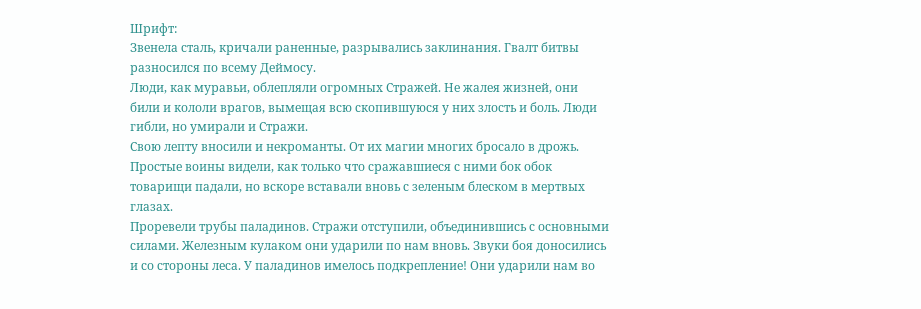Шрифт:
Звенела сталь, кричали раненные, разрывались заклинания. Гвалт битвы разносился по всему Деймосу.
Люди, как муравьи, облепляли огромных Стражей. Не жалея жизней, они били и кололи врагов, вымещая всю скопившуюся у них злость и боль. Люди гибли, но умирали и Стражи.
Свою лепту вносили и некроманты. От их магии многих бросало в дрожь. Простые воины видели, как только что сражавшиеся с ними бок обок товарищи падали, но вскоре вставали вновь с зеленым блеском в мертвых глазах.
Проревели трубы паладинов. Стражи отступили, объединившись с основными силами. Железным кулаком они ударили по нам вновь. Звуки боя доносились и со стороны леса. У паладинов имелось подкрепление! Они ударили нам во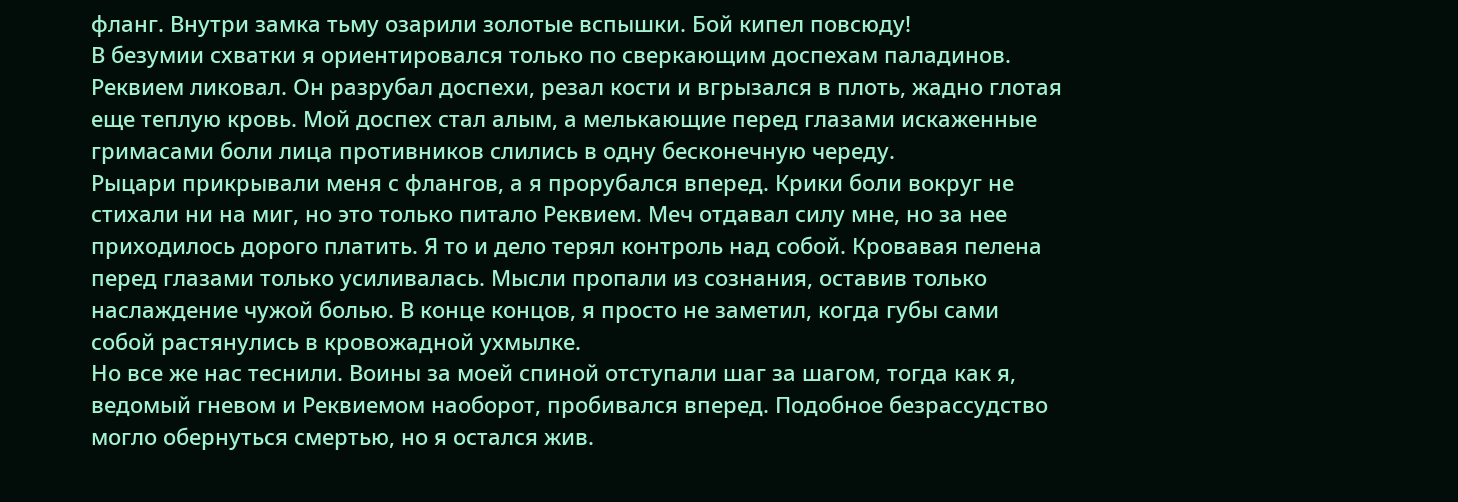фланг. Внутри замка тьму озарили золотые вспышки. Бой кипел повсюду!
В безумии схватки я ориентировался только по сверкающим доспехам паладинов. Реквием ликовал. Он разрубал доспехи, резал кости и вгрызался в плоть, жадно глотая еще теплую кровь. Мой доспех стал алым, а мелькающие перед глазами искаженные гримасами боли лица противников слились в одну бесконечную череду.
Рыцари прикрывали меня с флангов, а я прорубался вперед. Крики боли вокруг не стихали ни на миг, но это только питало Реквием. Меч отдавал силу мне, но за нее приходилось дорого платить. Я то и дело терял контроль над собой. Кровавая пелена перед глазами только усиливалась. Мысли пропали из сознания, оставив только наслаждение чужой болью. В конце концов, я просто не заметил, когда губы сами собой растянулись в кровожадной ухмылке.
Но все же нас теснили. Воины за моей спиной отступали шаг за шагом, тогда как я, ведомый гневом и Реквиемом наоборот, пробивался вперед. Подобное безрассудство могло обернуться смертью, но я остался жив.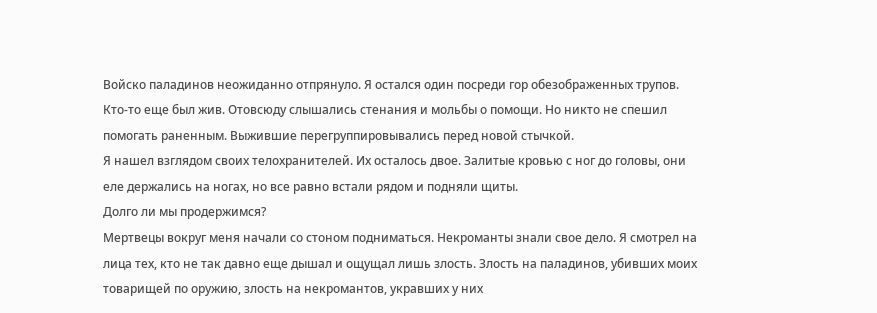Войско паладинов неожиданно отпрянуло. Я остался один посреди гор обезображенных трупов. Кто-то еще был жив. Отовсюду слышались стенания и мольбы о помощи. Но никто не спешил помогать раненным. Выжившие перегруппировывались перед новой стычкой.
Я нашел взглядом своих телохранителей. Их осталось двое. Залитые кровью с ног до головы, они еле держались на ногах, но все равно встали рядом и подняли щиты.
Долго ли мы продержимся?
Мертвецы вокруг меня начали со стоном подниматься. Некроманты знали свое дело. Я смотрел на лица тех, кто не так давно еще дышал и ощущал лишь злость. Злость на паладинов, убивших моих товарищей по оружию, злость на некромантов, укравших у них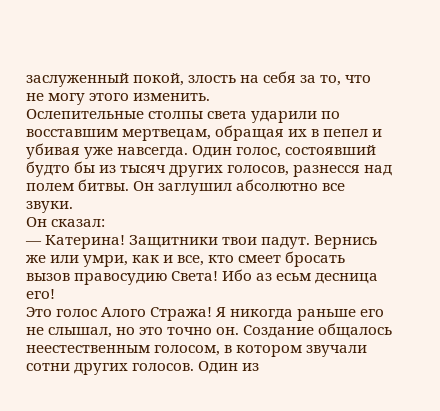заслуженный покой, злость на себя за то, что не могу этого изменить.
Ослепительные столпы света ударили по восставшим мертвецам, обращая их в пепел и убивая уже навсегда. Один голос, состоявший будто бы из тысяч других голосов, разнесся над полем битвы. Он заглушил абсолютно все звуки.
Он сказал:
— Катерина! Защитники твои падут. Вернись же или умри, как и все, кто смеет бросать вызов правосудию Света! Ибо аз есьм десница его!
Это голос Алого Стража! Я никогда раньше его не слышал, но это точно он. Создание общалось неестественным голосом, в котором звучали сотни других голосов. Один из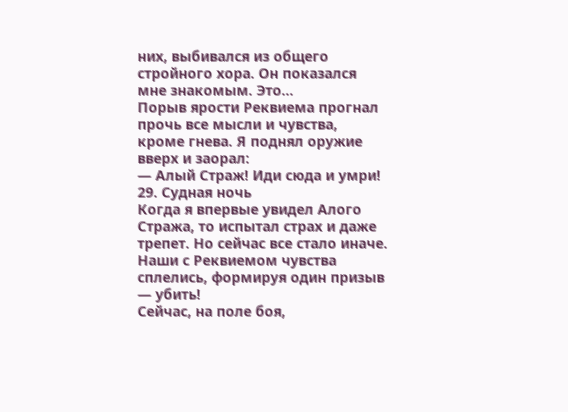них, выбивался из общего стройного хора. Он показался мне знакомым. Это…
Порыв ярости Реквиема прогнал прочь все мысли и чувства, кроме гнева. Я поднял оружие вверх и заорал:
— Алый Страж! Иди сюда и умри!
29. Судная ночь
Когда я впервые увидел Алого Стража, то испытал страх и даже трепет. Но сейчас все стало иначе. Наши с Реквиемом чувства сплелись, формируя один призыв — убить!
Сейчас, на поле боя,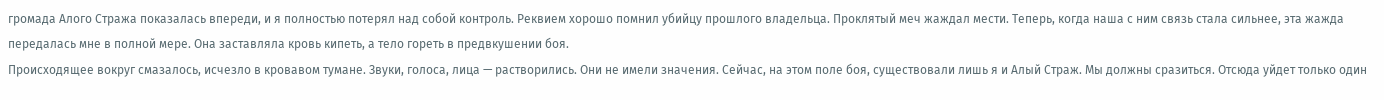громада Алого Стража показалась впереди, и я полностью потерял над собой контроль. Реквием хорошо помнил убийцу прошлого владельца. Проклятый меч жаждал мести. Теперь, когда наша с ним связь стала сильнее, эта жажда передалась мне в полной мере. Она заставляла кровь кипеть, а тело гореть в предвкушении боя.
Происходящее вокруг смазалось, исчезло в кровавом тумане. Звуки, голоса, лица — растворились. Они не имели значения. Сейчас, на этом поле боя, существовали лишь я и Алый Страж. Мы должны сразиться. Отсюда уйдет только один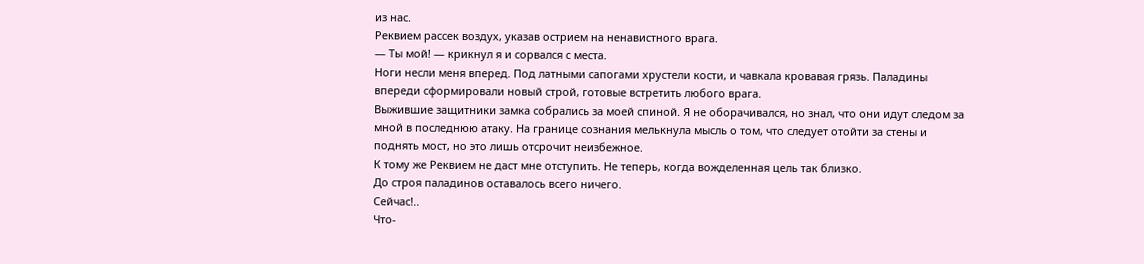из нас.
Реквием рассек воздух, указав острием на ненавистного врага.
— Ты мой! — крикнул я и сорвался с места.
Ноги несли меня вперед. Под латными сапогами хрустели кости, и чавкала кровавая грязь. Паладины впереди сформировали новый строй, готовые встретить любого врага.
Выжившие защитники замка собрались за моей спиной. Я не оборачивался, но знал, что они идут следом за мной в последнюю атаку. На границе сознания мелькнула мысль о том, что следует отойти за стены и поднять мост, но это лишь отсрочит неизбежное.
К тому же Реквием не даст мне отступить. Не теперь, когда вожделенная цель так близко.
До строя паладинов оставалось всего ничего.
Сейчас!..
Что-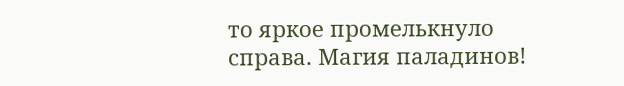то яркое промелькнуло справа. Магия паладинов!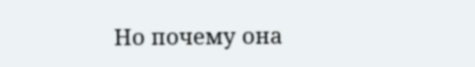Но почему она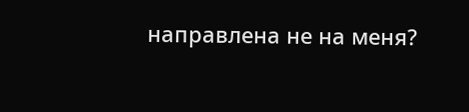направлена не на меня?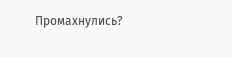Промахнулись?